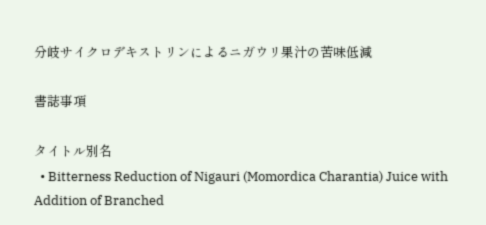分岐サイクロデキストリンによるニガウリ果汁の苦味低減

書誌事項

タイトル別名
  • Bitterness Reduction of Nigauri (Momordica Charantia) Juice with Addition of Branched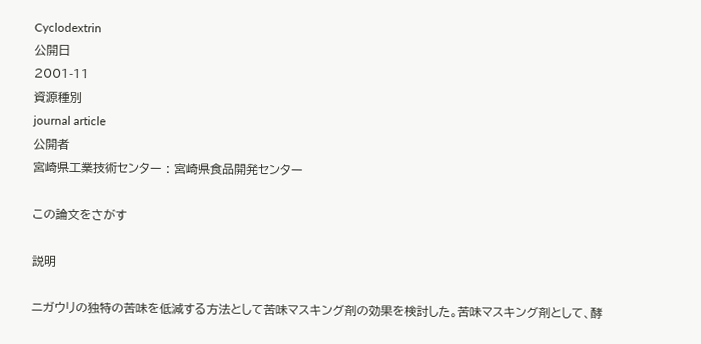Cyclodextrin
公開日
2001-11
資源種別
journal article
公開者
宮崎県工業技術センター : 宮崎県食品開発センター

この論文をさがす

説明

ニガウリの独特の苦味を低減する方法として苦味マスキング剤の効果を検討した。苦味マスキング剤として、酵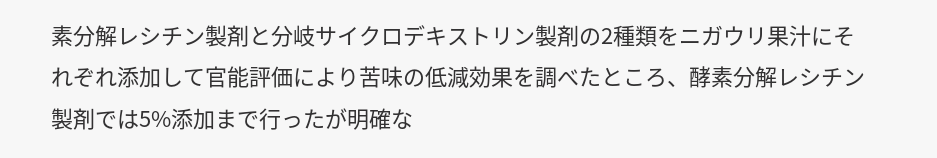素分解レシチン製剤と分岐サイクロデキストリン製剤の2種類をニガウリ果汁にそれぞれ添加して官能評価により苦味の低減効果を調べたところ、酵素分解レシチン製剤では5%添加まで行ったが明確な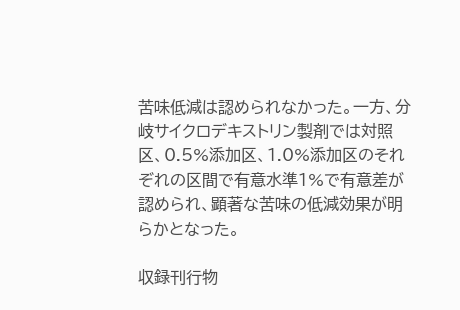苦味低減は認められなかった。一方、分岐サイクロデキストリン製剤では対照区、0.5%添加区、1.0%添加区のそれぞれの区間で有意水準1%で有意差が認められ、顕著な苦味の低減効果が明らかとなった。

収録刊行物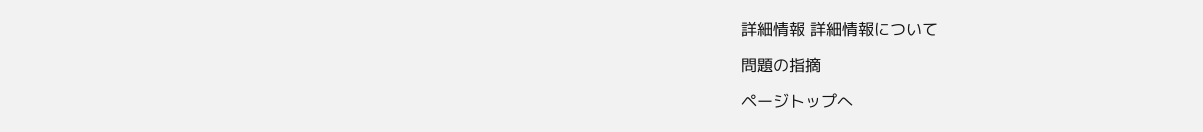詳細情報 詳細情報について

問題の指摘

ページトップへ